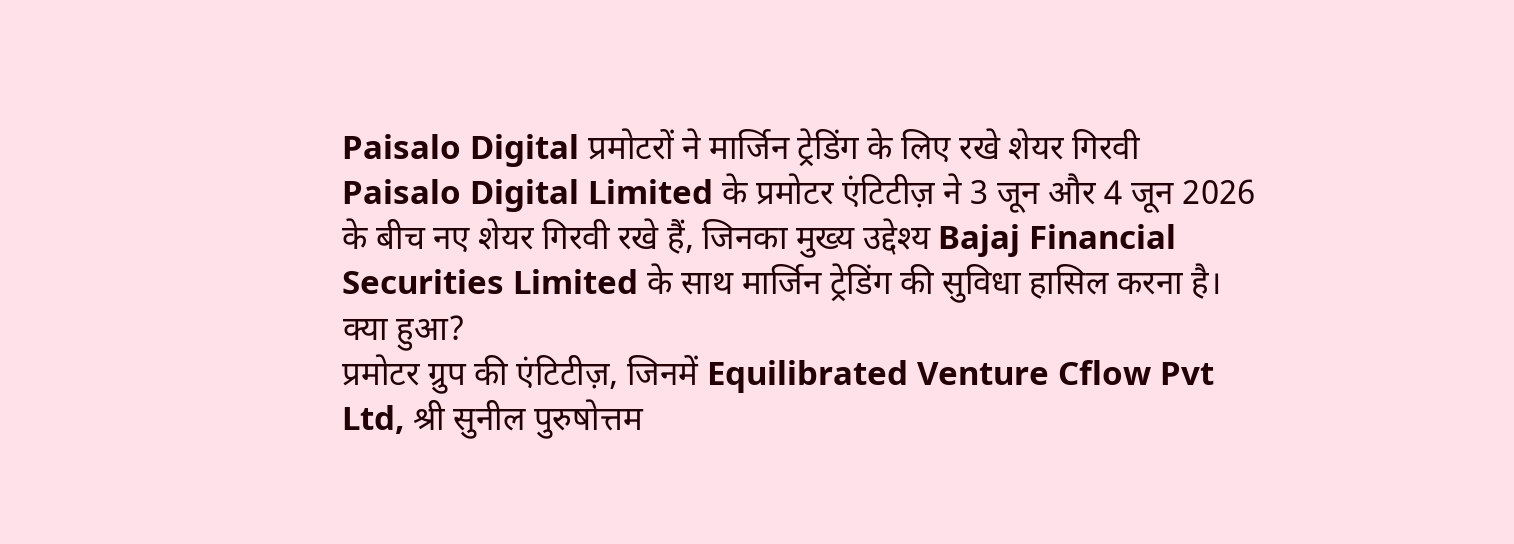Paisalo Digital प्रमोटरों ने मार्जिन ट्रेडिंग के लिए रखे शेयर गिरवी
Paisalo Digital Limited के प्रमोटर एंटिटीज़ ने 3 जून और 4 जून 2026 के बीच नए शेयर गिरवी रखे हैं, जिनका मुख्य उद्देश्य Bajaj Financial Securities Limited के साथ मार्जिन ट्रेडिंग की सुविधा हासिल करना है।
क्या हुआ?
प्रमोटर ग्रुप की एंटिटीज़, जिनमें Equilibrated Venture Cflow Pvt Ltd, श्री सुनील पुरुषोत्तम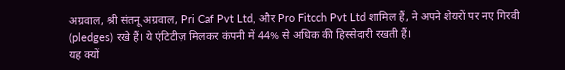अग्रवाल, श्री संतनू अग्रवाल, Pri Caf Pvt Ltd, और Pro Fitcch Pvt Ltd शामिल हैं, ने अपने शेयरों पर नए गिरवी (pledges) रखे हैं। ये एंटिटीज़ मिलकर कंपनी में 44% से अधिक की हिस्सेदारी रखती हैं।
यह क्यों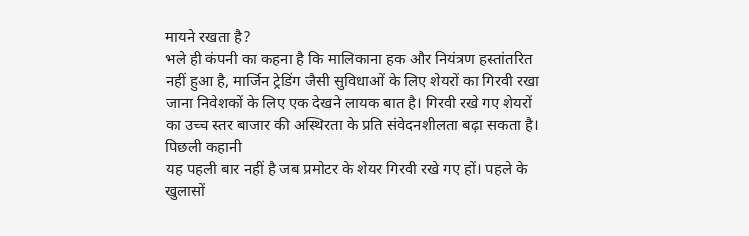मायने रखता है?
भले ही कंपनी का कहना है कि मालिकाना हक और नियंत्रण हस्तांतरित नहीं हुआ है, मार्जिन ट्रेडिंग जैसी सुविधाओं के लिए शेयरों का गिरवी रखा जाना निवेशकों के लिए एक देखने लायक बात है। गिरवी रखे गए शेयरों का उच्च स्तर बाजार की अस्थिरता के प्रति संवेदनशीलता बढ़ा सकता है।
पिछली कहानी
यह पहली बार नहीं है जब प्रमोटर के शेयर गिरवी रखे गए हों। पहले के खुलासों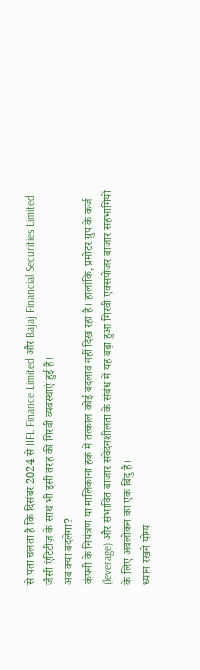से पता चलता है कि दिसंबर 2024 से IIFL Finance Limited और Bajaj Financial Securities Limited जैसी एंटिटीज़ के साथ भी इसी तरह की गिरवी व्यवस्थाएं हुई हैं।
अब क्या बदलेगा?
कंपनी के नियंत्रण या मालिकाना हक में तत्काल कोई बदलाव नहीं दिख रहा है। हालांकि, प्रमोटर ग्रुप के कर्ज (leverage) और संभावित बाजार संवेदनशीलता के संबंध में यह बढ़ा हुआ गिरवी एक्सपोजर बाजार सहभागियों के लिए अवलोकन का एक बिंदु है।
ध्यान रखने योग्य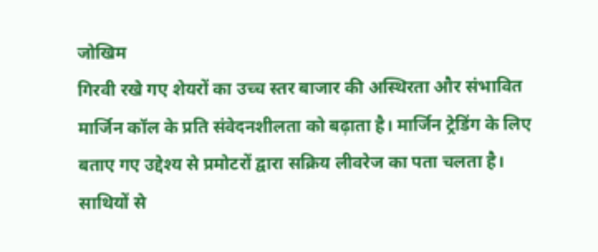जोखिम
गिरवी रखे गए शेयरों का उच्च स्तर बाजार की अस्थिरता और संभावित मार्जिन कॉल के प्रति संवेदनशीलता को बढ़ाता है। मार्जिन ट्रेडिंग के लिए बताए गए उद्देश्य से प्रमोटरों द्वारा सक्रिय लीवरेज का पता चलता है।
साथियों से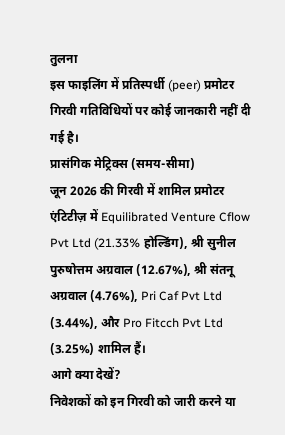तुलना
इस फाइलिंग में प्रतिस्पर्धी (peer) प्रमोटर गिरवी गतिविधियों पर कोई जानकारी नहीं दी गई है।
प्रासंगिक मेट्रिक्स (समय-सीमा)
जून 2026 की गिरवी में शामिल प्रमोटर एंटिटीज़ में Equilibrated Venture Cflow Pvt Ltd (21.33% होल्डिंग), श्री सुनील पुरुषोत्तम अग्रवाल (12.67%), श्री संतनू अग्रवाल (4.76%), Pri Caf Pvt Ltd (3.44%), और Pro Fitcch Pvt Ltd (3.25%) शामिल हैं।
आगे क्या देखें?
निवेशकों को इन गिरवी को जारी करने या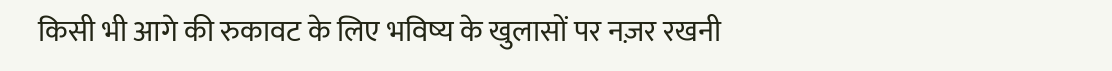किसी भी आगे की रुकावट के लिए भविष्य के खुलासों पर नज़र रखनी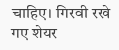चाहिए। गिरवी रखे गए शेयर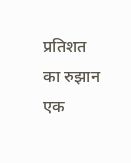प्रतिशत का रुझान एक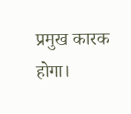प्रमुख कारक होगा।